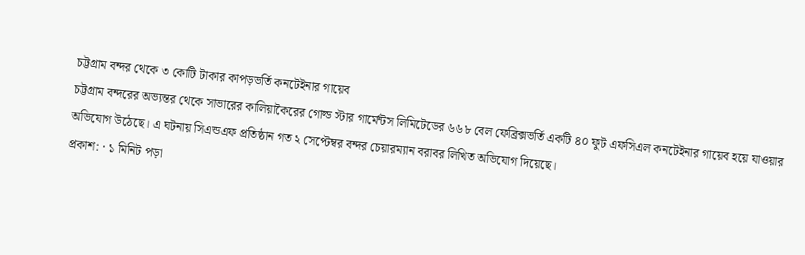চট্টগ্রাম বন্দর থেকে ৩ কোটি টাকার কাপড়ভর্তি কনটেইনার গায়েব
চট্টগ্রাম বন্দরের অভ্যন্তর থেকে সাভারের কালিয়াকৈরের গোল্ড স্টার গার্মেন্টস লিমিটেডের ৬৬৮ বেল ফেব্রিক্সভর্তি একটি ৪০ ফুট এফসিএল কনটেইনার গায়েব হয়ে যাওয়ার অভিযোগ উঠেছে। এ ঘটনায় সিএন্ডএফ প্রতিষ্ঠান গত ২ সেপ্টেম্বর বন্দর চেয়ারম্যান বরাবর লিখিত অভিযোগ দিয়েছে।
প্রকাশ: · ১ মিনিট পড়া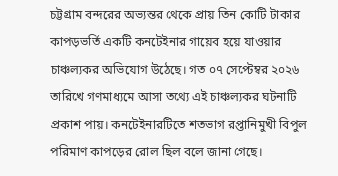চট্টগ্রাম বন্দরের অভ্যন্তর থেকে প্রায় তিন কোটি টাকার কাপড়ভর্তি একটি কনটেইনার গায়েব হয়ে যাওয়ার চাঞ্চল্যকর অভিযোগ উঠেছে। গত ০৭ সেপ্টেম্বর ২০২৬ তারিখে গণমাধ্যমে আসা তথ্যে এই চাঞ্চল্যকর ঘটনাটি প্রকাশ পায়। কনটেইনারটিতে শতভাগ রপ্তানিমুখী বিপুল পরিমাণ কাপড়ের রোল ছিল বলে জানা গেছে।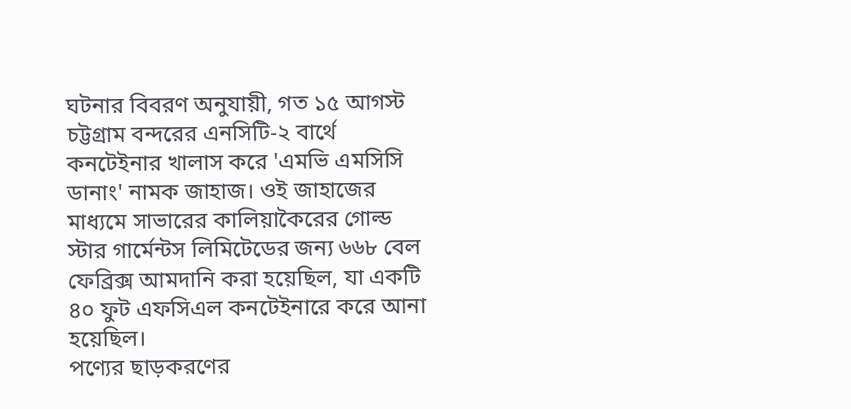ঘটনার বিবরণ অনুযায়ী, গত ১৫ আগস্ট চট্টগ্রাম বন্দরের এনসিটি-২ বার্থে কনটেইনার খালাস করে 'এমভি এমসিসি ডানাং' নামক জাহাজ। ওই জাহাজের মাধ্যমে সাভারের কালিয়াকৈরের গোল্ড স্টার গার্মেন্টস লিমিটেডের জন্য ৬৬৮ বেল ফেব্রিক্স আমদানি করা হয়েছিল, যা একটি ৪০ ফুট এফসিএল কনটেইনারে করে আনা হয়েছিল।
পণ্যের ছাড়করণের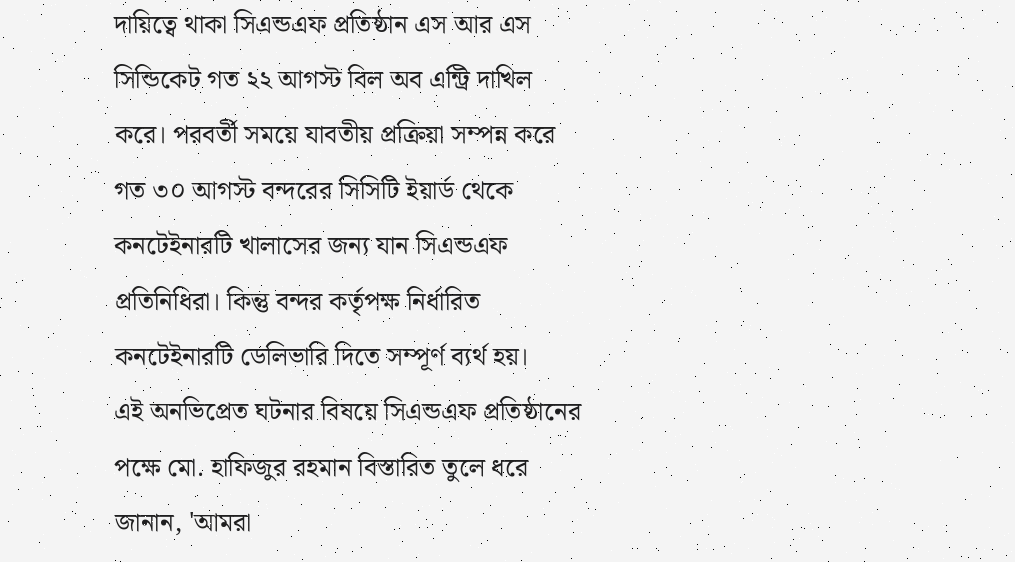দায়িত্বে থাকা সিএন্ডএফ প্রতিষ্ঠান এস আর এস সিন্ডিকেট গত ২২ আগস্ট বিল অব এন্ট্রি দাখিল করে। পরবর্তী সময়ে যাবতীয় প্রক্রিয়া সম্পন্ন করে গত ৩০ আগস্ট বন্দরের সিসিটি ইয়ার্ড থেকে কনটেইনারটি খালাসের জন্য যান সিএন্ডএফ প্রতিনিধিরা। কিন্তু বন্দর কর্তৃপক্ষ নির্ধারিত কনটেইনারটি ডেলিভারি দিতে সম্পূর্ণ ব্যর্থ হয়।
এই অনভিপ্রেত ঘটনার বিষয়ে সিএন্ডএফ প্রতিষ্ঠানের পক্ষে মো. হাফিজুর রহমান বিস্তারিত তুলে ধরে জানান, 'আমরা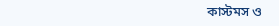কাস্টমস ও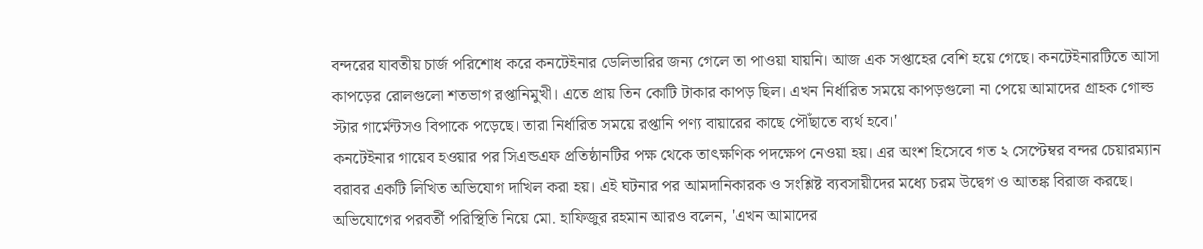বন্দরের যাবতীয় চার্জ পরিশোধ করে কনটেইনার ডেলিভারির জন্য গেলে তা পাওয়া যায়নি। আজ এক সপ্তাহের বেশি হয়ে গেছে। কনটেইনারটিতে আসা কাপড়ের রোলগুলো শতভাগ রপ্তানিমুখী। এতে প্রায় তিন কোটি টাকার কাপড় ছিল। এখন নির্ধারিত সময়ে কাপড়গুলো না পেয়ে আমাদের গ্রাহক গোল্ড স্টার গার্মেন্টসও বিপাকে পড়েছে। তারা নির্ধারিত সময়ে রপ্তানি পণ্য বায়ারের কাছে পৌঁছাতে ব্যর্থ হবে।'
কনটেইনার গায়েব হওয়ার পর সিএন্ডএফ প্রতিষ্ঠানটির পক্ষ থেকে তাৎক্ষণিক পদক্ষেপ নেওয়া হয়। এর অংশ হিসেবে গত ২ সেপ্টেম্বর বন্দর চেয়ারম্যান বরাবর একটি লিখিত অভিযোগ দাখিল করা হয়। এই ঘটনার পর আমদানিকারক ও সংশ্লিষ্ট ব্যবসায়ীদের মধ্যে চরম উদ্বেগ ও আতঙ্ক বিরাজ করছে।
অভিযোগের পরবর্তী পরিস্থিতি নিয়ে মো. হাফিজুর রহমান আরও বলেন, 'এখন আমাদের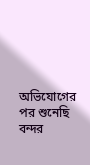অভিযোগের পর শুনেছি বন্দর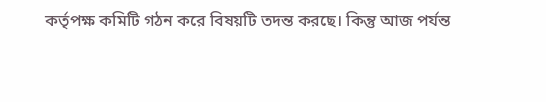কর্তৃপক্ষ কমিটি গঠন করে বিষয়টি তদন্ত করছে। কিন্তু আজ পর্যন্ত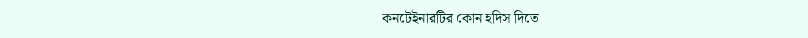কনটেইনারটির কোন হদিস দিতে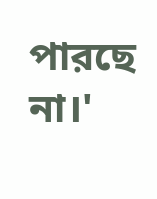পারছে না।'